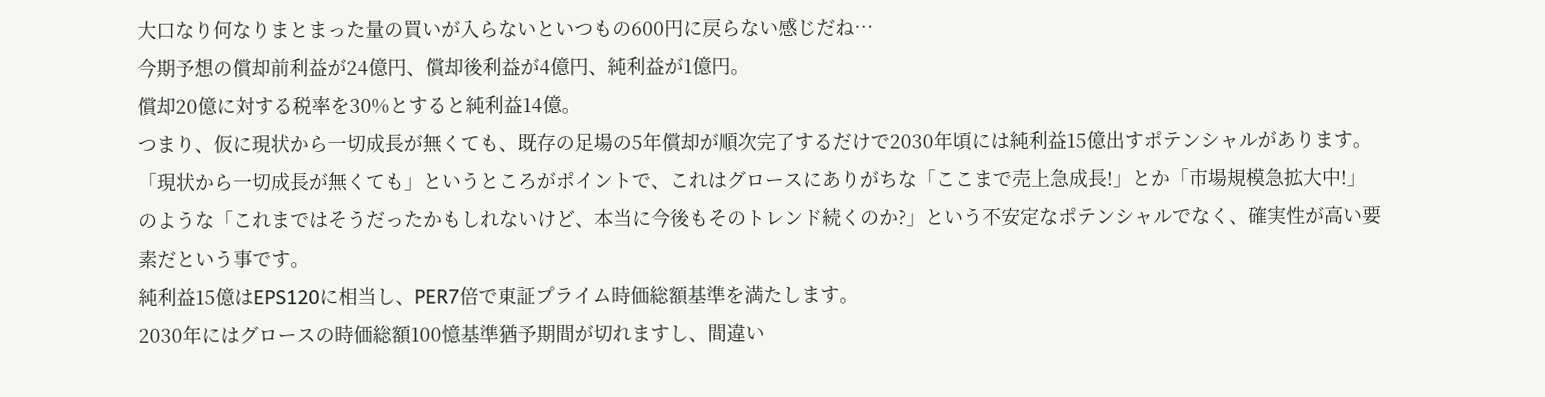大口なり何なりまとまった量の買いが入らないといつもの600円に戻らない感じだね…
今期予想の償却前利益が24億円、償却後利益が4億円、純利益が1億円。
償却20億に対する税率を30%とすると純利益14億。
つまり、仮に現状から一切成長が無くても、既存の足場の5年償却が順次完了するだけで2030年頃には純利益15億出すポテンシャルがあります。
「現状から一切成長が無くても」というところがポイントで、これはグロースにありがちな「ここまで売上急成長!」とか「市場規模急拡大中!」のような「これまではそうだったかもしれないけど、本当に今後もそのトレンド続くのか?」という不安定なポテンシャルでなく、確実性が高い要素だという事です。
純利益15億はEPS120に相当し、PER7倍で東証プライム時価総額基準を満たします。
2030年にはグロースの時価総額100憶基準猶予期間が切れますし、間違い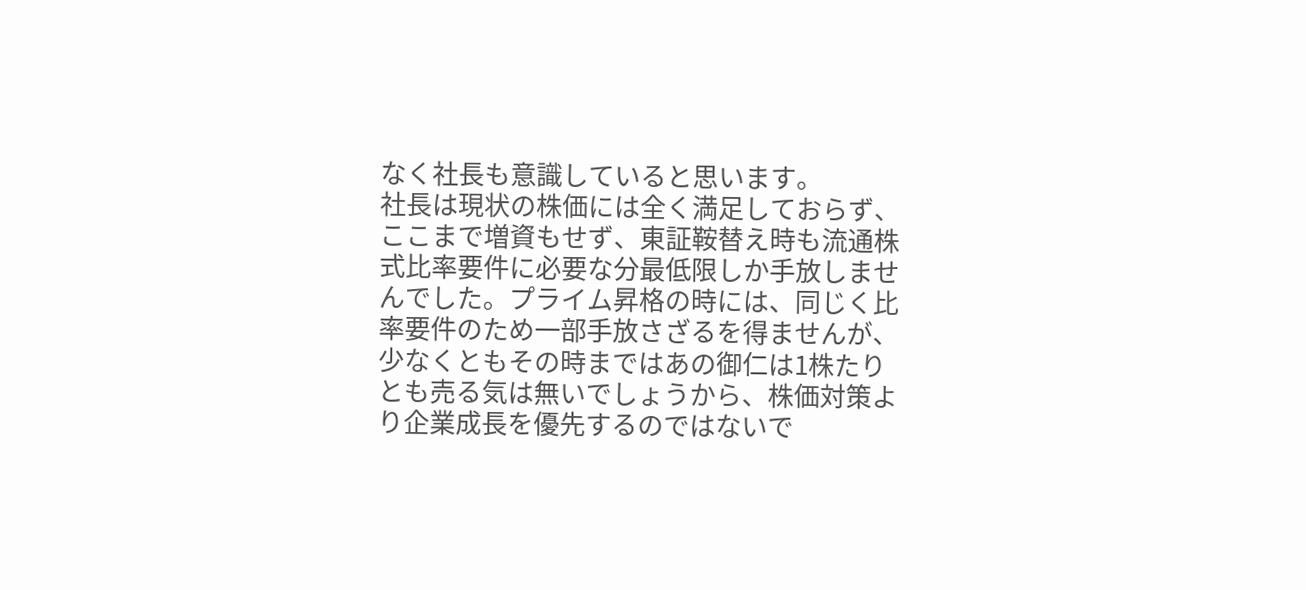なく社長も意識していると思います。
社長は現状の株価には全く満足しておらず、ここまで増資もせず、東証鞍替え時も流通株式比率要件に必要な分最低限しか手放しませんでした。プライム昇格の時には、同じく比率要件のため一部手放さざるを得ませんが、少なくともその時まではあの御仁は1株たりとも売る気は無いでしょうから、株価対策より企業成長を優先するのではないで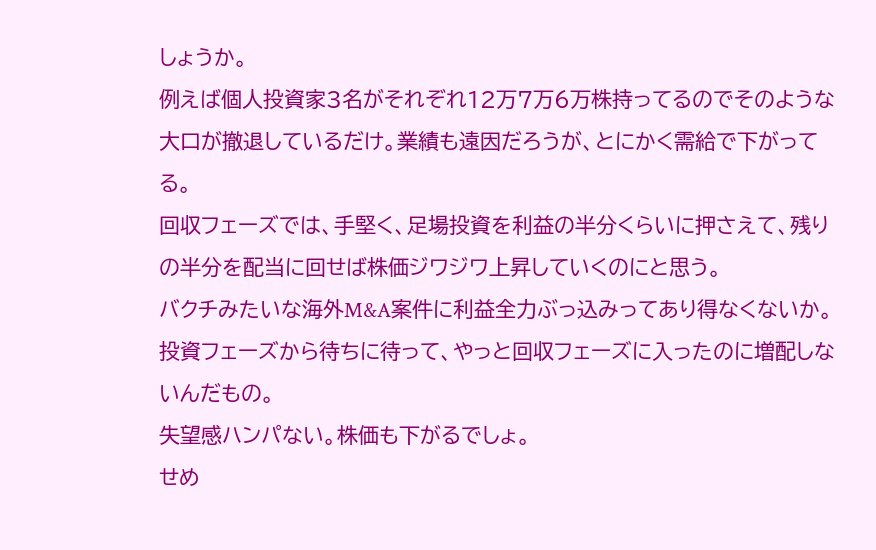しょうか。
例えば個人投資家3名がそれぞれ12万7万6万株持ってるのでそのような大口が撤退しているだけ。業績も遠因だろうが、とにかく需給で下がってる。
回収フェーズでは、手堅く、足場投資を利益の半分くらいに押さえて、残りの半分を配当に回せば株価ジワジワ上昇していくのにと思う。
バクチみたいな海外M&A案件に利益全力ぶっ込みってあり得なくないか。
投資フェーズから待ちに待って、やっと回収フェーズに入ったのに増配しないんだもの。
失望感ハンパない。株価も下がるでしょ。
せめ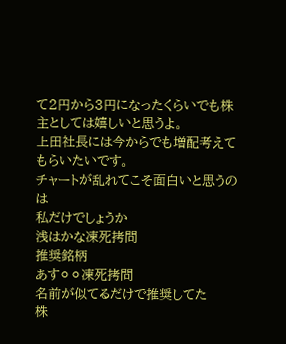て2円から3円になったくらいでも株主としては嬉しいと思うよ。
上田社長には今からでも増配考えてもらいたいです。
チャートが乱れてこそ面白いと思うのは
私だけでしょうか
浅はかな凍死拷問
推奨銘柄
あす⚪⚪凍死拷問
名前が似てるだけで推奨してた
株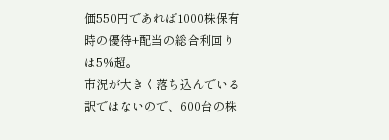価550円であれば1000株保有時の優待+配当の総合利回りは5%超。
市況が大きく落ち込んでいる訳ではないので、600台の株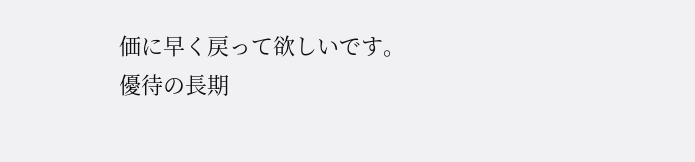価に早く戻って欲しいです。
優待の長期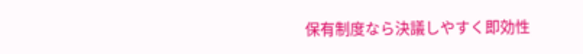保有制度なら決議しやすく即効性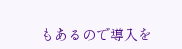もあるので導入を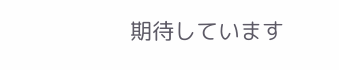期待しています